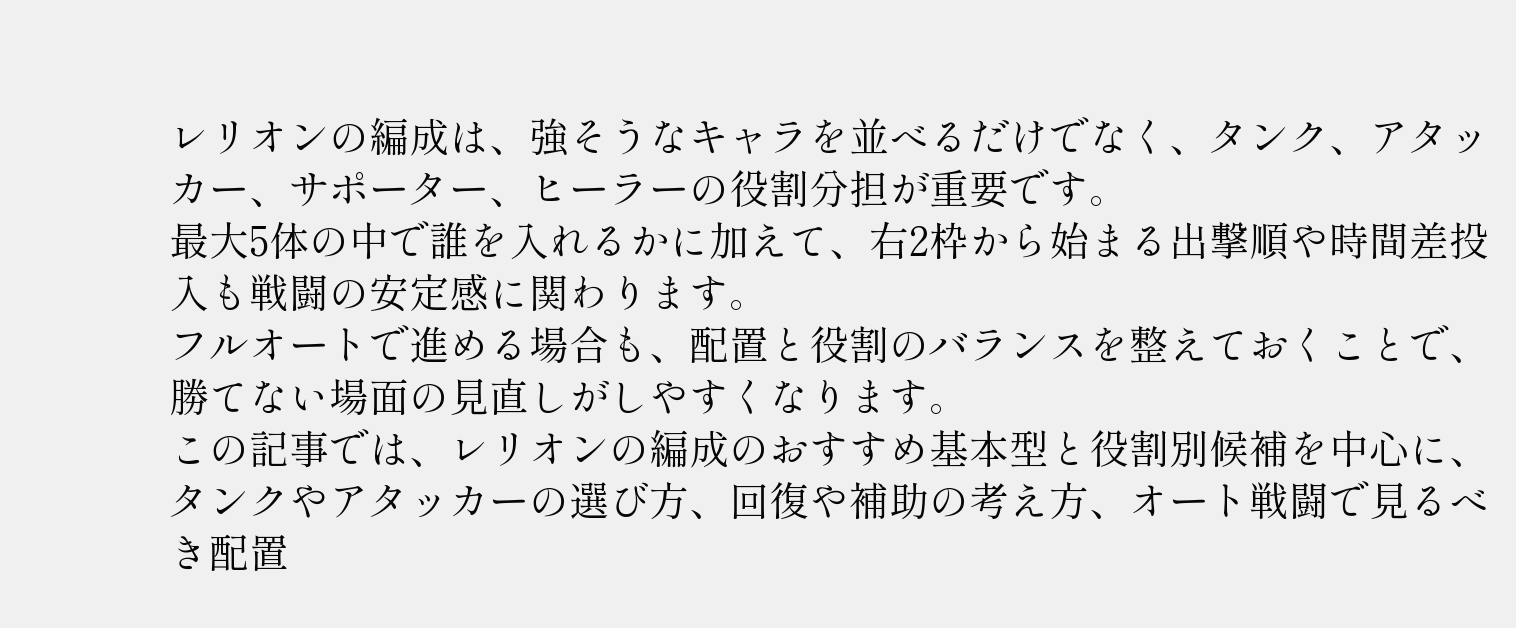レリオンの編成は、強そうなキャラを並べるだけでなく、タンク、アタッカー、サポーター、ヒーラーの役割分担が重要です。
最大5体の中で誰を入れるかに加えて、右2枠から始まる出撃順や時間差投入も戦闘の安定感に関わります。
フルオートで進める場合も、配置と役割のバランスを整えておくことで、勝てない場面の見直しがしやすくなります。
この記事では、レリオンの編成のおすすめ基本型と役割別候補を中心に、タンクやアタッカーの選び方、回復や補助の考え方、オート戦闘で見るべき配置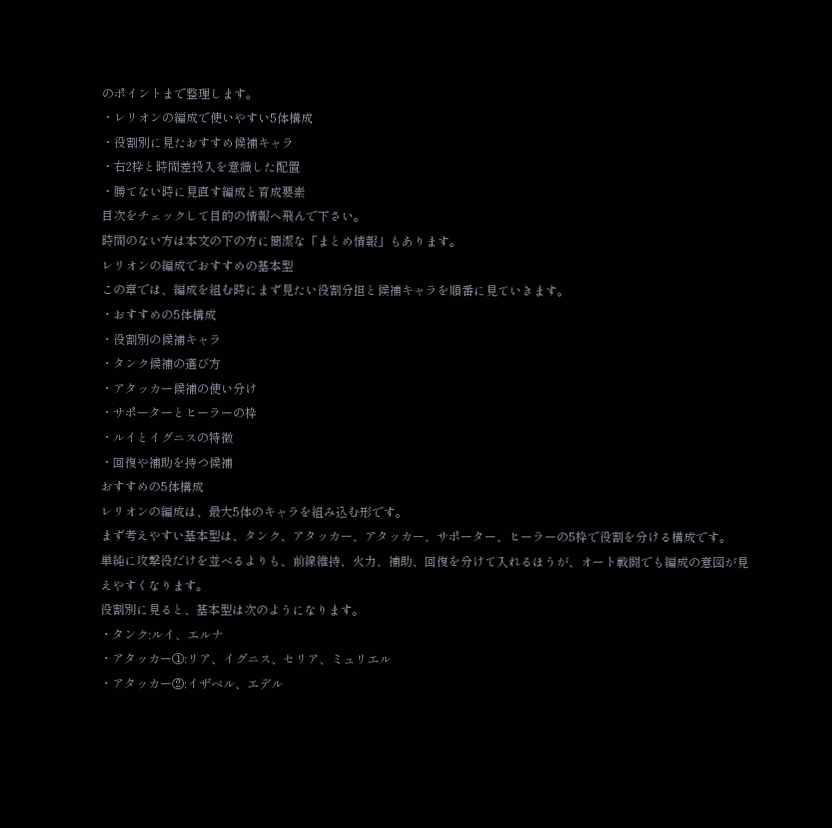のポイントまで整理します。
・レリオンの編成で使いやすい5体構成
・役割別に見たおすすめ候補キャラ
・右2枠と時間差投入を意識した配置
・勝てない時に見直す編成と育成要素
目次をチェックして目的の情報へ飛んで下さい。
時間のない方は本文の下の方に簡潔な「まとめ情報」もあります。
レリオンの編成でおすすめの基本型
この章では、編成を組む時にまず見たい役割分担と候補キャラを順番に見ていきます。
・おすすめの5体構成
・役割別の候補キャラ
・タンク候補の選び方
・アタッカー候補の使い分け
・サポーターとヒーラーの枠
・ルイとイグニスの特徴
・回復や補助を持つ候補
おすすめの5体構成
レリオンの編成は、最大5体のキャラを組み込む形です。
まず考えやすい基本型は、タンク、アタッカー、アタッカー、サポーター、ヒーラーの5枠で役割を分ける構成です。
単純に攻撃役だけを並べるよりも、前線維持、火力、補助、回復を分けて入れるほうが、オート戦闘でも編成の意図が見えやすくなります。
役割別に見ると、基本型は次のようになります。
・タンク:ルイ、エルナ
・アタッカー①:リア、イグニス、セリア、ミュリエル
・アタッカー②:イザベル、エデル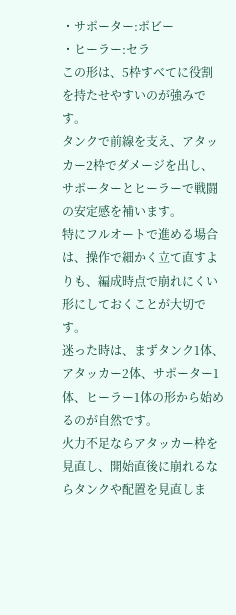・サポーター:ポビー
・ヒーラー:セラ
この形は、5枠すべてに役割を持たせやすいのが強みです。
タンクで前線を支え、アタッカー2枠でダメージを出し、サポーターとヒーラーで戦闘の安定感を補います。
特にフルオートで進める場合は、操作で細かく立て直すよりも、編成時点で崩れにくい形にしておくことが大切です。
迷った時は、まずタンク1体、アタッカー2体、サポーター1体、ヒーラー1体の形から始めるのが自然です。
火力不足ならアタッカー枠を見直し、開始直後に崩れるならタンクや配置を見直しま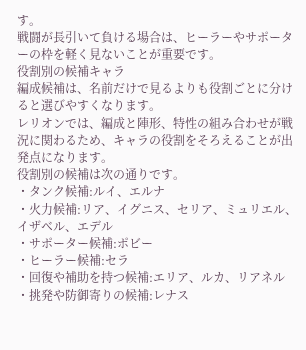す。
戦闘が長引いて負ける場合は、ヒーラーやサポーターの枠を軽く見ないことが重要です。
役割別の候補キャラ
編成候補は、名前だけで見るよりも役割ごとに分けると選びやすくなります。
レリオンでは、編成と陣形、特性の組み合わせが戦況に関わるため、キャラの役割をそろえることが出発点になります。
役割別の候補は次の通りです。
・タンク候補:ルイ、エルナ
・火力候補:リア、イグニス、セリア、ミュリエル、イザベル、エデル
・サポーター候補:ポビー
・ヒーラー候補:セラ
・回復や補助を持つ候補:エリア、ルカ、リアネル
・挑発や防御寄りの候補:レナス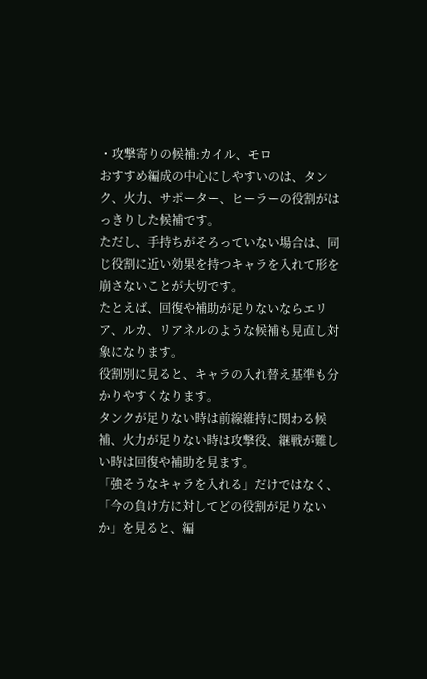・攻撃寄りの候補:カイル、モロ
おすすめ編成の中心にしやすいのは、タンク、火力、サポーター、ヒーラーの役割がはっきりした候補です。
ただし、手持ちがそろっていない場合は、同じ役割に近い効果を持つキャラを入れて形を崩さないことが大切です。
たとえば、回復や補助が足りないならエリア、ルカ、リアネルのような候補も見直し対象になります。
役割別に見ると、キャラの入れ替え基準も分かりやすくなります。
タンクが足りない時は前線維持に関わる候補、火力が足りない時は攻撃役、継戦が難しい時は回復や補助を見ます。
「強そうなキャラを入れる」だけではなく、「今の負け方に対してどの役割が足りないか」を見ると、編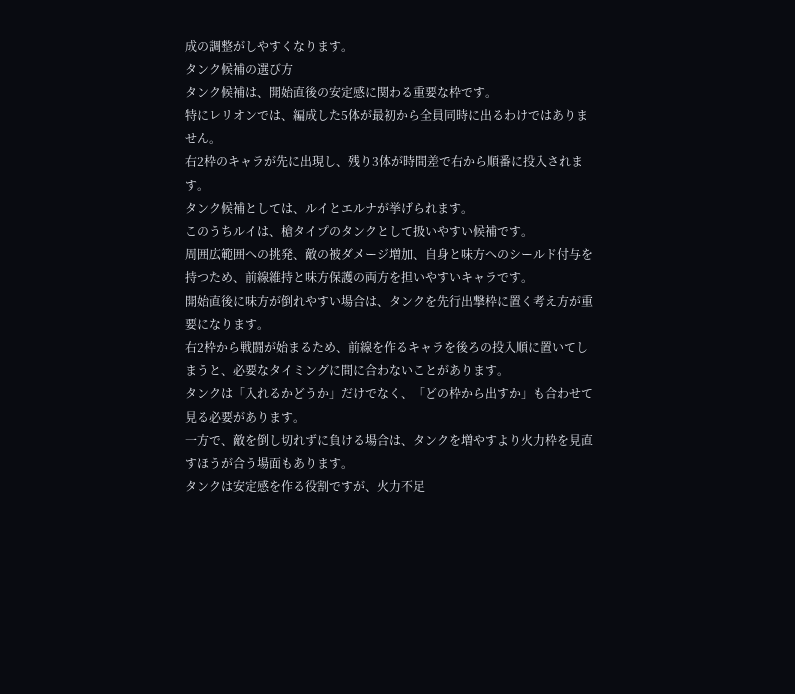成の調整がしやすくなります。
タンク候補の選び方
タンク候補は、開始直後の安定感に関わる重要な枠です。
特にレリオンでは、編成した5体が最初から全員同時に出るわけではありません。
右2枠のキャラが先に出現し、残り3体が時間差で右から順番に投入されます。
タンク候補としては、ルイとエルナが挙げられます。
このうちルイは、槍タイプのタンクとして扱いやすい候補です。
周囲広範囲への挑発、敵の被ダメージ増加、自身と味方へのシールド付与を持つため、前線維持と味方保護の両方を担いやすいキャラです。
開始直後に味方が倒れやすい場合は、タンクを先行出撃枠に置く考え方が重要になります。
右2枠から戦闘が始まるため、前線を作るキャラを後ろの投入順に置いてしまうと、必要なタイミングに間に合わないことがあります。
タンクは「入れるかどうか」だけでなく、「どの枠から出すか」も合わせて見る必要があります。
一方で、敵を倒し切れずに負ける場合は、タンクを増やすより火力枠を見直すほうが合う場面もあります。
タンクは安定感を作る役割ですが、火力不足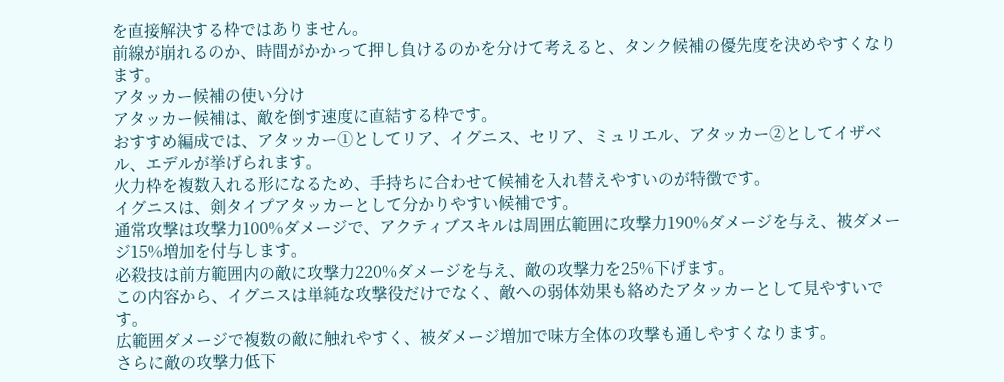を直接解決する枠ではありません。
前線が崩れるのか、時間がかかって押し負けるのかを分けて考えると、タンク候補の優先度を決めやすくなります。
アタッカー候補の使い分け
アタッカー候補は、敵を倒す速度に直結する枠です。
おすすめ編成では、アタッカー①としてリア、イグニス、セリア、ミュリエル、アタッカー②としてイザベル、エデルが挙げられます。
火力枠を複数入れる形になるため、手持ちに合わせて候補を入れ替えやすいのが特徴です。
イグニスは、剣タイプアタッカーとして分かりやすい候補です。
通常攻撃は攻撃力100%ダメージで、アクティブスキルは周囲広範囲に攻撃力190%ダメージを与え、被ダメージ15%増加を付与します。
必殺技は前方範囲内の敵に攻撃力220%ダメージを与え、敵の攻撃力を25%下げます。
この内容から、イグニスは単純な攻撃役だけでなく、敵への弱体効果も絡めたアタッカーとして見やすいです。
広範囲ダメージで複数の敵に触れやすく、被ダメージ増加で味方全体の攻撃も通しやすくなります。
さらに敵の攻撃力低下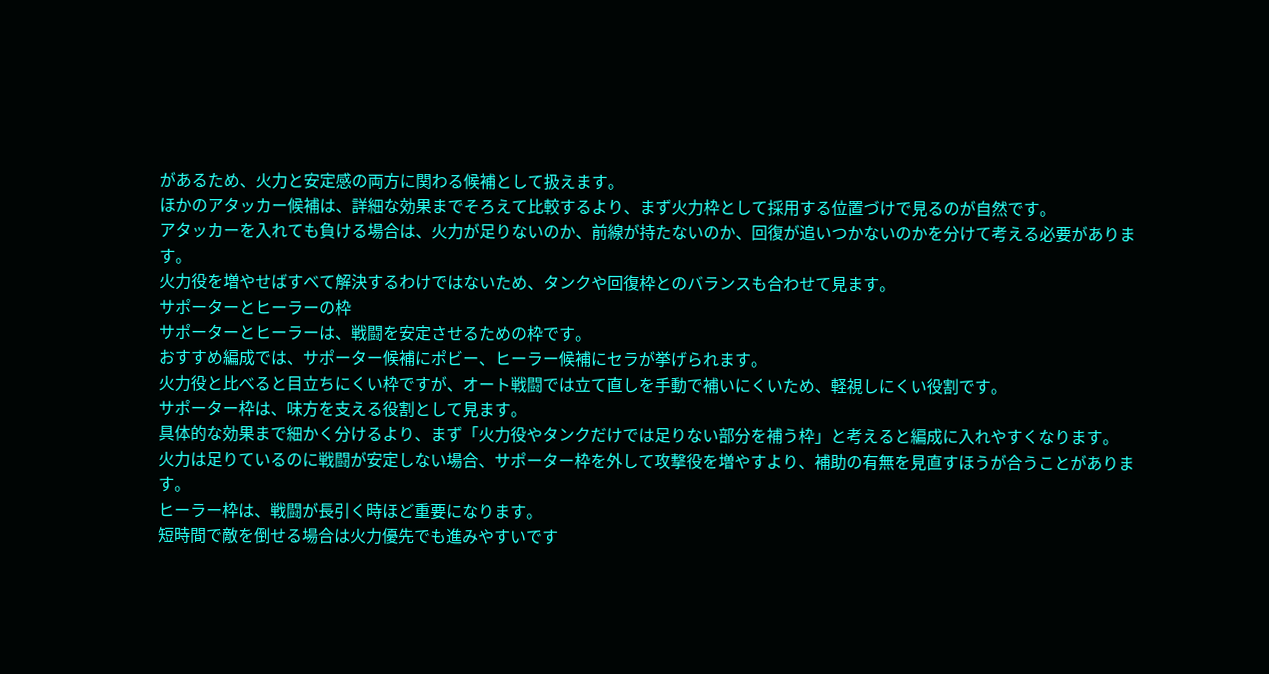があるため、火力と安定感の両方に関わる候補として扱えます。
ほかのアタッカー候補は、詳細な効果までそろえて比較するより、まず火力枠として採用する位置づけで見るのが自然です。
アタッカーを入れても負ける場合は、火力が足りないのか、前線が持たないのか、回復が追いつかないのかを分けて考える必要があります。
火力役を増やせばすべて解決するわけではないため、タンクや回復枠とのバランスも合わせて見ます。
サポーターとヒーラーの枠
サポーターとヒーラーは、戦闘を安定させるための枠です。
おすすめ編成では、サポーター候補にポビー、ヒーラー候補にセラが挙げられます。
火力役と比べると目立ちにくい枠ですが、オート戦闘では立て直しを手動で補いにくいため、軽視しにくい役割です。
サポーター枠は、味方を支える役割として見ます。
具体的な効果まで細かく分けるより、まず「火力役やタンクだけでは足りない部分を補う枠」と考えると編成に入れやすくなります。
火力は足りているのに戦闘が安定しない場合、サポーター枠を外して攻撃役を増やすより、補助の有無を見直すほうが合うことがあります。
ヒーラー枠は、戦闘が長引く時ほど重要になります。
短時間で敵を倒せる場合は火力優先でも進みやすいです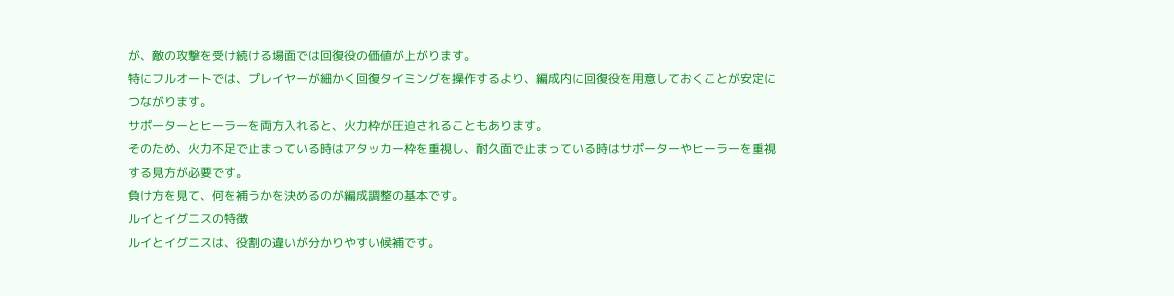が、敵の攻撃を受け続ける場面では回復役の価値が上がります。
特にフルオートでは、プレイヤーが細かく回復タイミングを操作するより、編成内に回復役を用意しておくことが安定につながります。
サポーターとヒーラーを両方入れると、火力枠が圧迫されることもあります。
そのため、火力不足で止まっている時はアタッカー枠を重視し、耐久面で止まっている時はサポーターやヒーラーを重視する見方が必要です。
負け方を見て、何を補うかを決めるのが編成調整の基本です。
ルイとイグニスの特徴
ルイとイグニスは、役割の違いが分かりやすい候補です。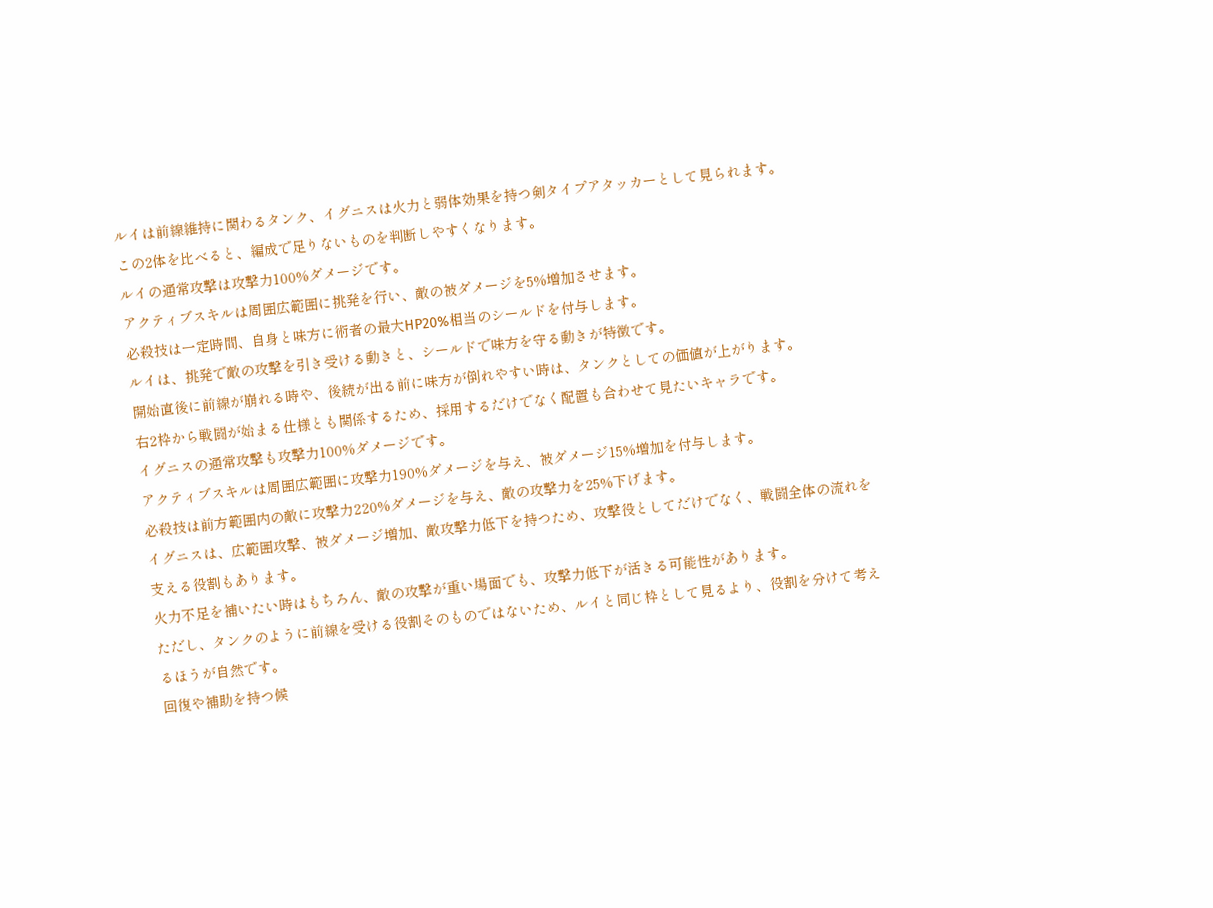ルイは前線維持に関わるタンク、イグニスは火力と弱体効果を持つ剣タイプアタッカーとして見られます。
この2体を比べると、編成で足りないものを判断しやすくなります。
ルイの通常攻撃は攻撃力100%ダメージです。
アクティブスキルは周囲広範囲に挑発を行い、敵の被ダメージを5%増加させます。
必殺技は一定時間、自身と味方に術者の最大HP20%相当のシールドを付与します。
ルイは、挑発で敵の攻撃を引き受ける動きと、シールドで味方を守る動きが特徴です。
開始直後に前線が崩れる時や、後続が出る前に味方が倒れやすい時は、タンクとしての価値が上がります。
右2枠から戦闘が始まる仕様とも関係するため、採用するだけでなく配置も合わせて見たいキャラです。
イグニスの通常攻撃も攻撃力100%ダメージです。
アクティブスキルは周囲広範囲に攻撃力190%ダメージを与え、被ダメージ15%増加を付与します。
必殺技は前方範囲内の敵に攻撃力220%ダメージを与え、敵の攻撃力を25%下げます。
イグニスは、広範囲攻撃、被ダメージ増加、敵攻撃力低下を持つため、攻撃役としてだけでなく、戦闘全体の流れを支える役割もあります。
火力不足を補いたい時はもちろん、敵の攻撃が重い場面でも、攻撃力低下が活きる可能性があります。
ただし、タンクのように前線を受ける役割そのものではないため、ルイと同じ枠として見るより、役割を分けて考えるほうが自然です。
回復や補助を持つ候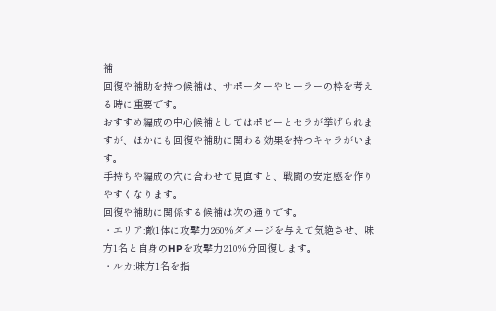補
回復や補助を持つ候補は、サポーターやヒーラーの枠を考える時に重要です。
おすすめ編成の中心候補としてはポビーとセラが挙げられますが、ほかにも回復や補助に関わる効果を持つキャラがいます。
手持ちや編成の穴に合わせて見直すと、戦闘の安定感を作りやすくなります。
回復や補助に関係する候補は次の通りです。
・エリア:敵1体に攻撃力260%ダメージを与えて気絶させ、味方1名と自身のHPを攻撃力210%分回復します。
・ルカ:味方1名を指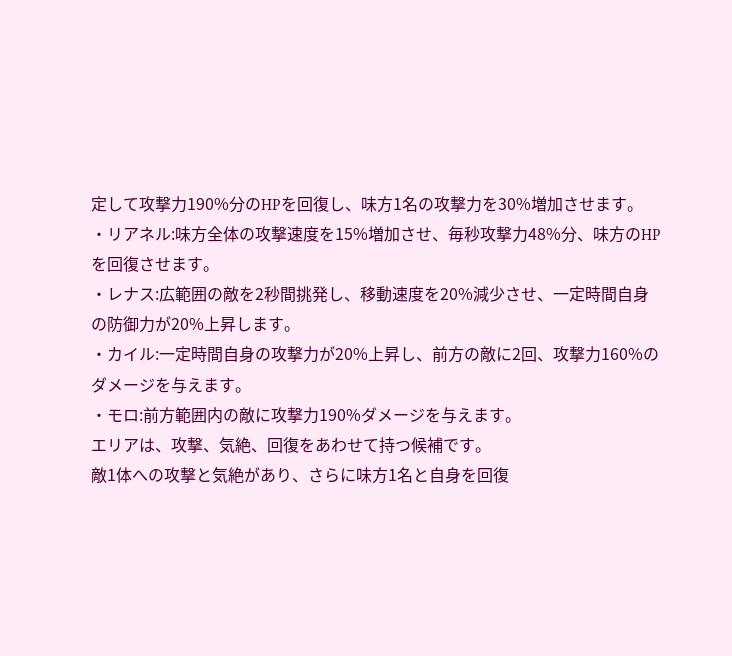定して攻撃力190%分のHPを回復し、味方1名の攻撃力を30%増加させます。
・リアネル:味方全体の攻撃速度を15%増加させ、毎秒攻撃力48%分、味方のHPを回復させます。
・レナス:広範囲の敵を2秒間挑発し、移動速度を20%減少させ、一定時間自身の防御力が20%上昇します。
・カイル:一定時間自身の攻撃力が20%上昇し、前方の敵に2回、攻撃力160%のダメージを与えます。
・モロ:前方範囲内の敵に攻撃力190%ダメージを与えます。
エリアは、攻撃、気絶、回復をあわせて持つ候補です。
敵1体への攻撃と気絶があり、さらに味方1名と自身を回復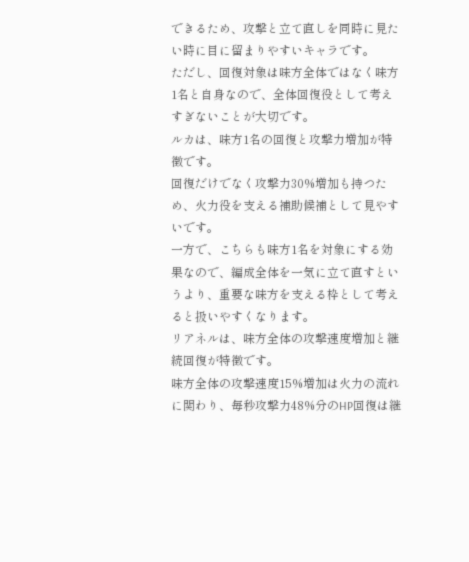できるため、攻撃と立て直しを同時に見たい時に目に留まりやすいキャラです。
ただし、回復対象は味方全体ではなく味方1名と自身なので、全体回復役として考えすぎないことが大切です。
ルカは、味方1名の回復と攻撃力増加が特徴です。
回復だけでなく攻撃力30%増加も持つため、火力役を支える補助候補として見やすいです。
一方で、こちらも味方1名を対象にする効果なので、編成全体を一気に立て直すというより、重要な味方を支える枠として考えると扱いやすくなります。
リアネルは、味方全体の攻撃速度増加と継続回復が特徴です。
味方全体の攻撃速度15%増加は火力の流れに関わり、毎秒攻撃力48%分のHP回復は継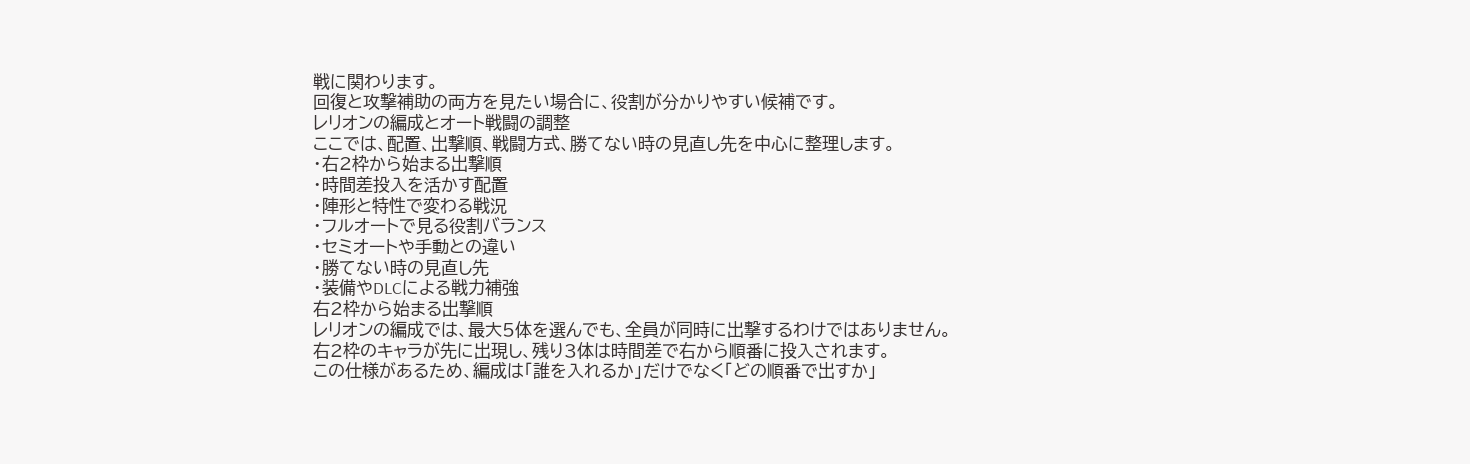戦に関わります。
回復と攻撃補助の両方を見たい場合に、役割が分かりやすい候補です。
レリオンの編成とオート戦闘の調整
ここでは、配置、出撃順、戦闘方式、勝てない時の見直し先を中心に整理します。
・右2枠から始まる出撃順
・時間差投入を活かす配置
・陣形と特性で変わる戦況
・フルオートで見る役割バランス
・セミオートや手動との違い
・勝てない時の見直し先
・装備やDLCによる戦力補強
右2枠から始まる出撃順
レリオンの編成では、最大5体を選んでも、全員が同時に出撃するわけではありません。
右2枠のキャラが先に出現し、残り3体は時間差で右から順番に投入されます。
この仕様があるため、編成は「誰を入れるか」だけでなく「どの順番で出すか」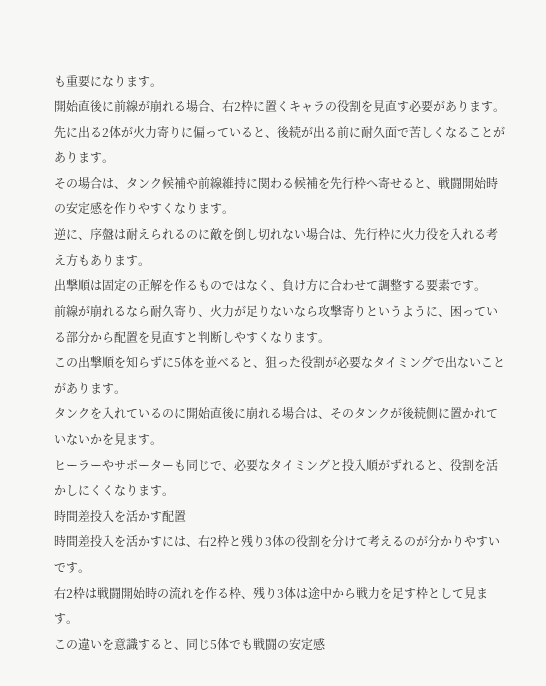も重要になります。
開始直後に前線が崩れる場合、右2枠に置くキャラの役割を見直す必要があります。
先に出る2体が火力寄りに偏っていると、後続が出る前に耐久面で苦しくなることがあります。
その場合は、タンク候補や前線維持に関わる候補を先行枠へ寄せると、戦闘開始時の安定感を作りやすくなります。
逆に、序盤は耐えられるのに敵を倒し切れない場合は、先行枠に火力役を入れる考え方もあります。
出撃順は固定の正解を作るものではなく、負け方に合わせて調整する要素です。
前線が崩れるなら耐久寄り、火力が足りないなら攻撃寄りというように、困っている部分から配置を見直すと判断しやすくなります。
この出撃順を知らずに5体を並べると、狙った役割が必要なタイミングで出ないことがあります。
タンクを入れているのに開始直後に崩れる場合は、そのタンクが後続側に置かれていないかを見ます。
ヒーラーやサポーターも同じで、必要なタイミングと投入順がずれると、役割を活かしにくくなります。
時間差投入を活かす配置
時間差投入を活かすには、右2枠と残り3体の役割を分けて考えるのが分かりやすいです。
右2枠は戦闘開始時の流れを作る枠、残り3体は途中から戦力を足す枠として見ます。
この違いを意識すると、同じ5体でも戦闘の安定感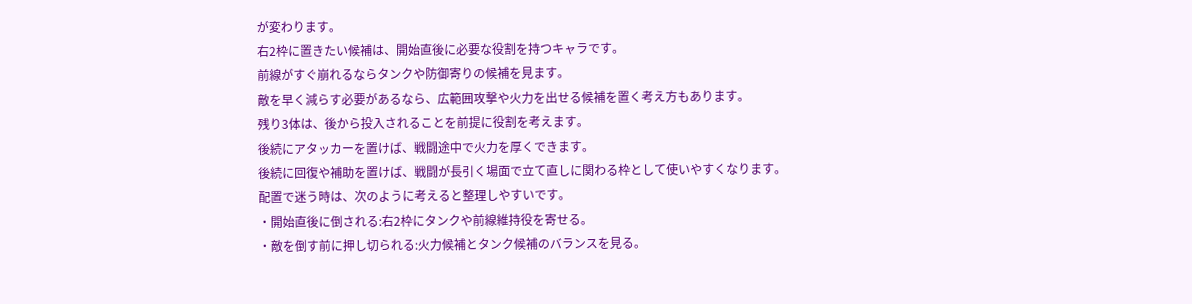が変わります。
右2枠に置きたい候補は、開始直後に必要な役割を持つキャラです。
前線がすぐ崩れるならタンクや防御寄りの候補を見ます。
敵を早く減らす必要があるなら、広範囲攻撃や火力を出せる候補を置く考え方もあります。
残り3体は、後から投入されることを前提に役割を考えます。
後続にアタッカーを置けば、戦闘途中で火力を厚くできます。
後続に回復や補助を置けば、戦闘が長引く場面で立て直しに関わる枠として使いやすくなります。
配置で迷う時は、次のように考えると整理しやすいです。
・開始直後に倒される:右2枠にタンクや前線維持役を寄せる。
・敵を倒す前に押し切られる:火力候補とタンク候補のバランスを見る。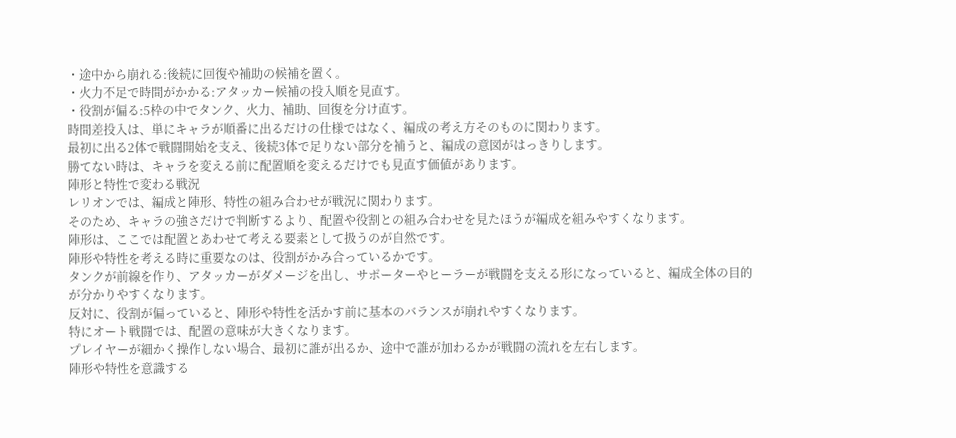・途中から崩れる:後続に回復や補助の候補を置く。
・火力不足で時間がかかる:アタッカー候補の投入順を見直す。
・役割が偏る:5枠の中でタンク、火力、補助、回復を分け直す。
時間差投入は、単にキャラが順番に出るだけの仕様ではなく、編成の考え方そのものに関わります。
最初に出る2体で戦闘開始を支え、後続3体で足りない部分を補うと、編成の意図がはっきりします。
勝てない時は、キャラを変える前に配置順を変えるだけでも見直す価値があります。
陣形と特性で変わる戦況
レリオンでは、編成と陣形、特性の組み合わせが戦況に関わります。
そのため、キャラの強さだけで判断するより、配置や役割との組み合わせを見たほうが編成を組みやすくなります。
陣形は、ここでは配置とあわせて考える要素として扱うのが自然です。
陣形や特性を考える時に重要なのは、役割がかみ合っているかです。
タンクが前線を作り、アタッカーがダメージを出し、サポーターやヒーラーが戦闘を支える形になっていると、編成全体の目的が分かりやすくなります。
反対に、役割が偏っていると、陣形や特性を活かす前に基本のバランスが崩れやすくなります。
特にオート戦闘では、配置の意味が大きくなります。
プレイヤーが細かく操作しない場合、最初に誰が出るか、途中で誰が加わるかが戦闘の流れを左右します。
陣形や特性を意識する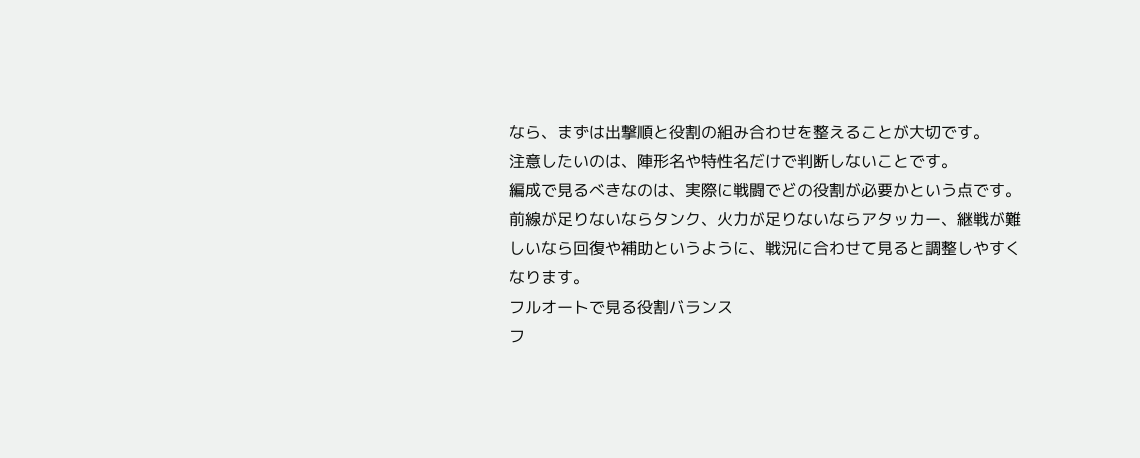なら、まずは出撃順と役割の組み合わせを整えることが大切です。
注意したいのは、陣形名や特性名だけで判断しないことです。
編成で見るべきなのは、実際に戦闘でどの役割が必要かという点です。
前線が足りないならタンク、火力が足りないならアタッカー、継戦が難しいなら回復や補助というように、戦況に合わせて見ると調整しやすくなります。
フルオートで見る役割バランス
フ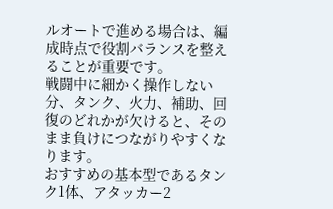ルオートで進める場合は、編成時点で役割バランスを整えることが重要です。
戦闘中に細かく操作しない分、タンク、火力、補助、回復のどれかが欠けると、そのまま負けにつながりやすくなります。
おすすめの基本型であるタンク1体、アタッカー2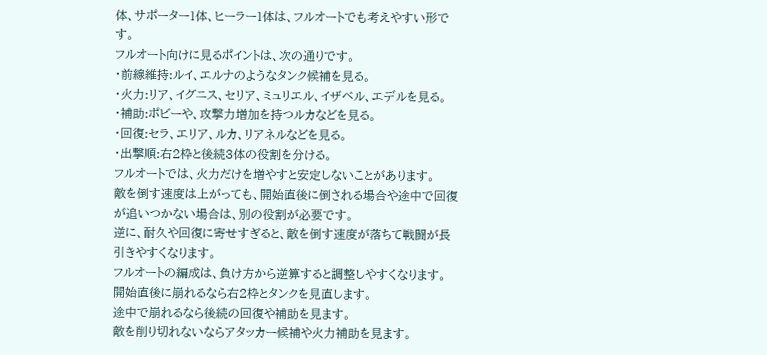体、サポーター1体、ヒーラー1体は、フルオートでも考えやすい形です。
フルオート向けに見るポイントは、次の通りです。
・前線維持:ルイ、エルナのようなタンク候補を見る。
・火力:リア、イグニス、セリア、ミュリエル、イザベル、エデルを見る。
・補助:ポビーや、攻撃力増加を持つルカなどを見る。
・回復:セラ、エリア、ルカ、リアネルなどを見る。
・出撃順:右2枠と後続3体の役割を分ける。
フルオートでは、火力だけを増やすと安定しないことがあります。
敵を倒す速度は上がっても、開始直後に倒される場合や途中で回復が追いつかない場合は、別の役割が必要です。
逆に、耐久や回復に寄せすぎると、敵を倒す速度が落ちて戦闘が長引きやすくなります。
フルオートの編成は、負け方から逆算すると調整しやすくなります。
開始直後に崩れるなら右2枠とタンクを見直します。
途中で崩れるなら後続の回復や補助を見ます。
敵を削り切れないならアタッカー候補や火力補助を見ます。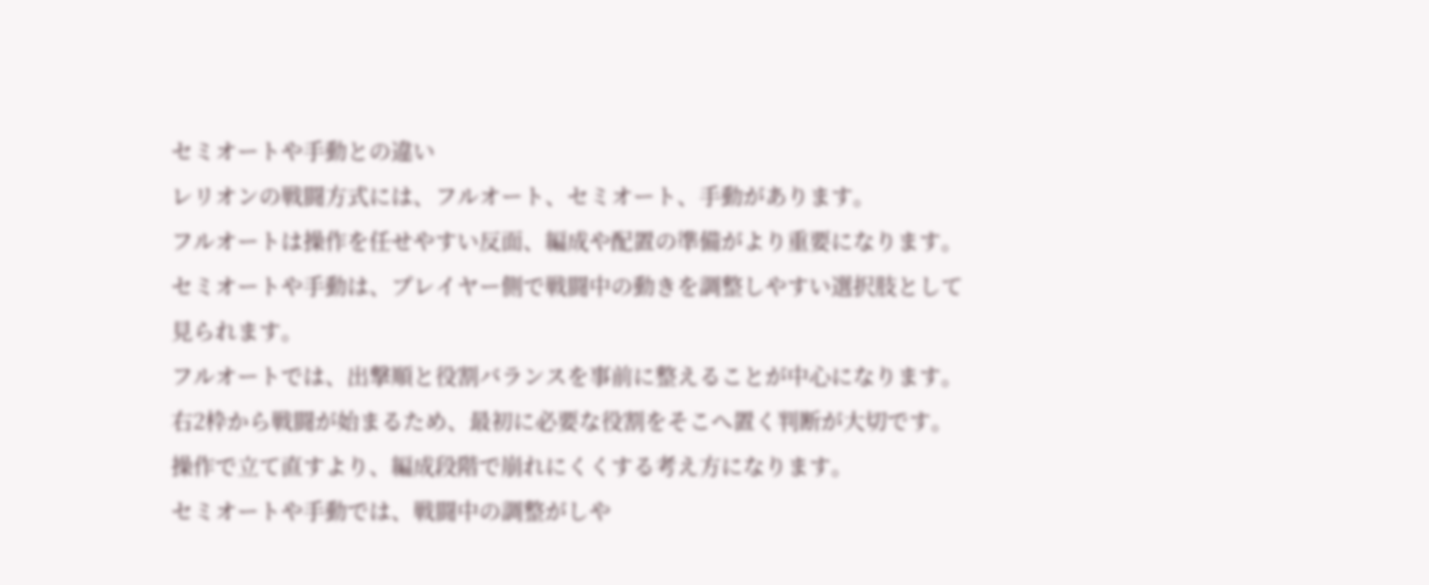セミオートや手動との違い
レリオンの戦闘方式には、フルオート、セミオート、手動があります。
フルオートは操作を任せやすい反面、編成や配置の準備がより重要になります。
セミオートや手動は、プレイヤー側で戦闘中の動きを調整しやすい選択肢として見られます。
フルオートでは、出撃順と役割バランスを事前に整えることが中心になります。
右2枠から戦闘が始まるため、最初に必要な役割をそこへ置く判断が大切です。
操作で立て直すより、編成段階で崩れにくくする考え方になります。
セミオートや手動では、戦闘中の調整がしや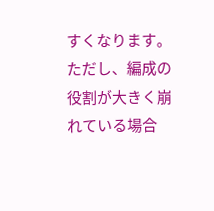すくなります。
ただし、編成の役割が大きく崩れている場合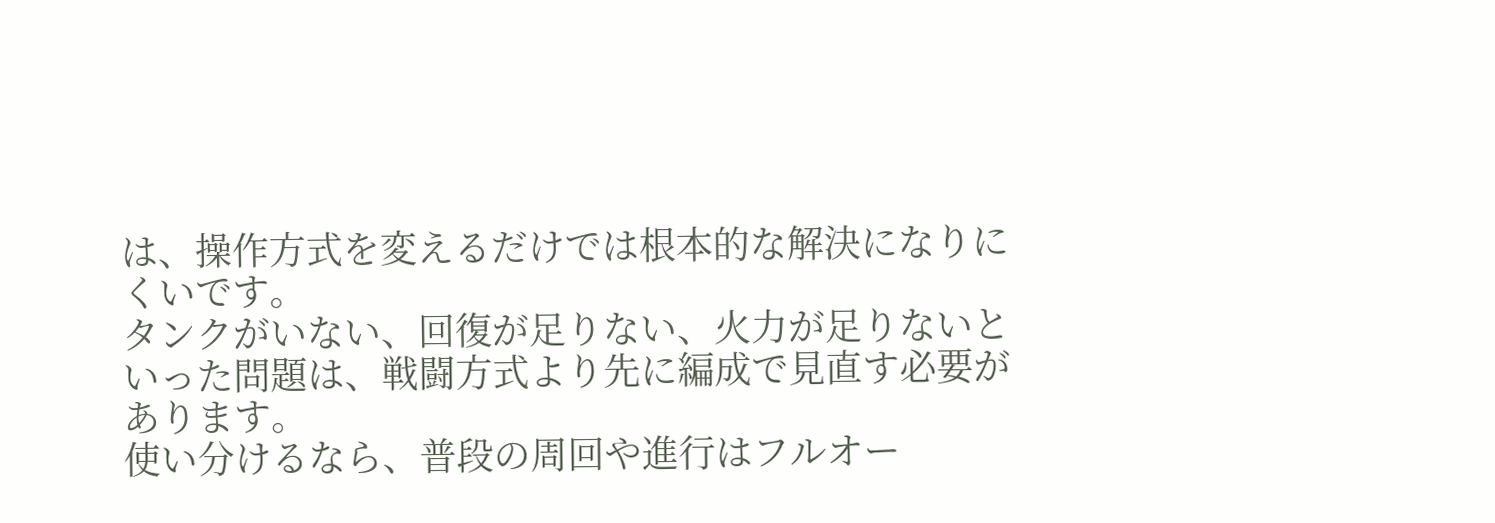は、操作方式を変えるだけでは根本的な解決になりにくいです。
タンクがいない、回復が足りない、火力が足りないといった問題は、戦闘方式より先に編成で見直す必要があります。
使い分けるなら、普段の周回や進行はフルオー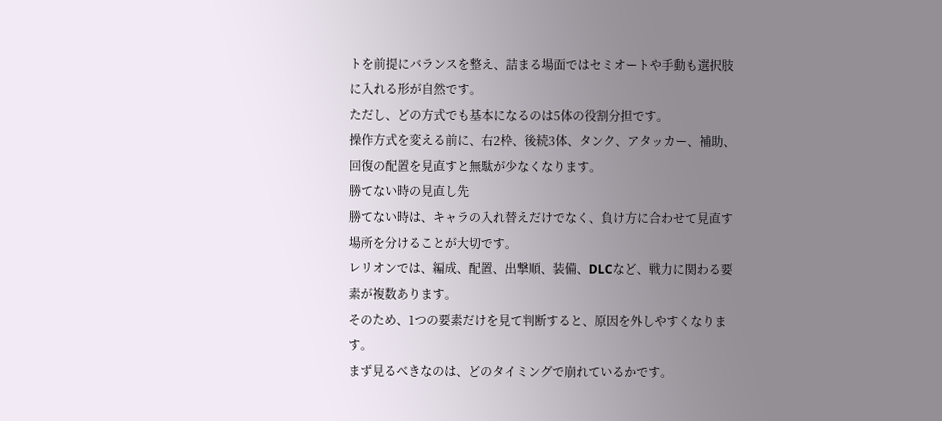トを前提にバランスを整え、詰まる場面ではセミオートや手動も選択肢に入れる形が自然です。
ただし、どの方式でも基本になるのは5体の役割分担です。
操作方式を変える前に、右2枠、後続3体、タンク、アタッカー、補助、回復の配置を見直すと無駄が少なくなります。
勝てない時の見直し先
勝てない時は、キャラの入れ替えだけでなく、負け方に合わせて見直す場所を分けることが大切です。
レリオンでは、編成、配置、出撃順、装備、DLCなど、戦力に関わる要素が複数あります。
そのため、1つの要素だけを見て判断すると、原因を外しやすくなります。
まず見るべきなのは、どのタイミングで崩れているかです。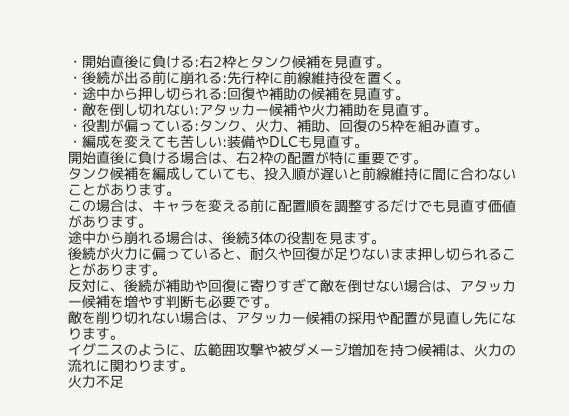・開始直後に負ける:右2枠とタンク候補を見直す。
・後続が出る前に崩れる:先行枠に前線維持役を置く。
・途中から押し切られる:回復や補助の候補を見直す。
・敵を倒し切れない:アタッカー候補や火力補助を見直す。
・役割が偏っている:タンク、火力、補助、回復の5枠を組み直す。
・編成を変えても苦しい:装備やDLCも見直す。
開始直後に負ける場合は、右2枠の配置が特に重要です。
タンク候補を編成していても、投入順が遅いと前線維持に間に合わないことがあります。
この場合は、キャラを変える前に配置順を調整するだけでも見直す価値があります。
途中から崩れる場合は、後続3体の役割を見ます。
後続が火力に偏っていると、耐久や回復が足りないまま押し切られることがあります。
反対に、後続が補助や回復に寄りすぎて敵を倒せない場合は、アタッカー候補を増やす判断も必要です。
敵を削り切れない場合は、アタッカー候補の採用や配置が見直し先になります。
イグニスのように、広範囲攻撃や被ダメージ増加を持つ候補は、火力の流れに関わります。
火力不足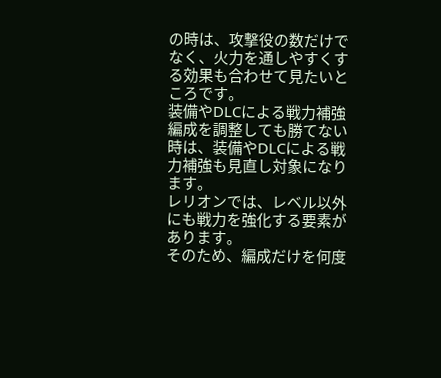の時は、攻撃役の数だけでなく、火力を通しやすくする効果も合わせて見たいところです。
装備やDLCによる戦力補強
編成を調整しても勝てない時は、装備やDLCによる戦力補強も見直し対象になります。
レリオンでは、レベル以外にも戦力を強化する要素があります。
そのため、編成だけを何度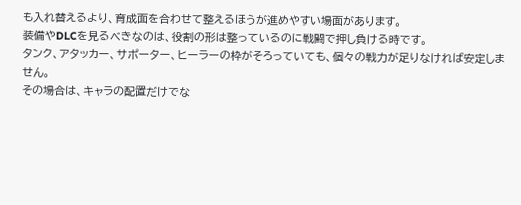も入れ替えるより、育成面を合わせて整えるほうが進めやすい場面があります。
装備やDLCを見るべきなのは、役割の形は整っているのに戦闘で押し負ける時です。
タンク、アタッカー、サポーター、ヒーラーの枠がそろっていても、個々の戦力が足りなければ安定しません。
その場合は、キャラの配置だけでな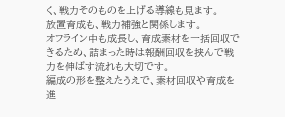く、戦力そのものを上げる導線も見ます。
放置育成も、戦力補強と関係します。
オフライン中も成長し、育成素材を一括回収できるため、詰まった時は報酬回収を挟んで戦力を伸ばす流れも大切です。
編成の形を整えたうえで、素材回収や育成を進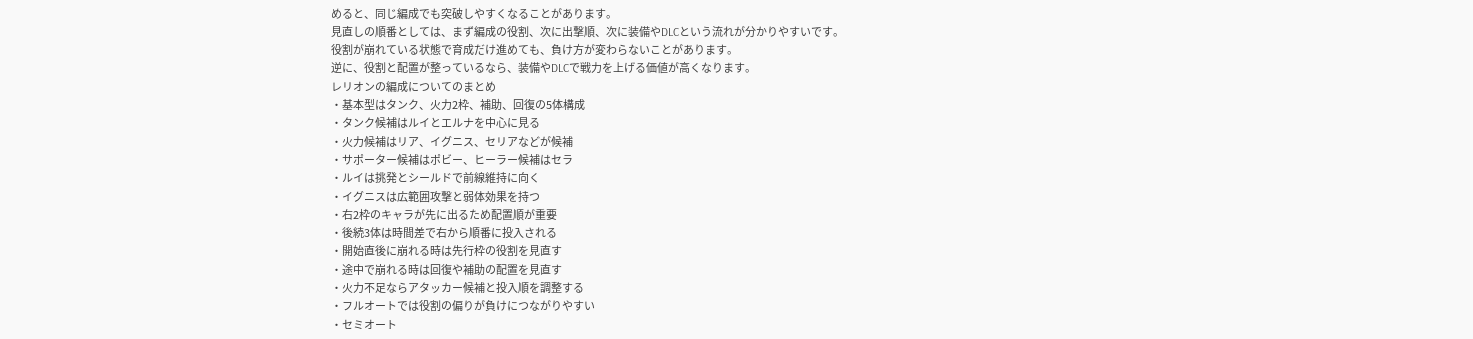めると、同じ編成でも突破しやすくなることがあります。
見直しの順番としては、まず編成の役割、次に出撃順、次に装備やDLCという流れが分かりやすいです。
役割が崩れている状態で育成だけ進めても、負け方が変わらないことがあります。
逆に、役割と配置が整っているなら、装備やDLCで戦力を上げる価値が高くなります。
レリオンの編成についてのまとめ
・基本型はタンク、火力2枠、補助、回復の5体構成
・タンク候補はルイとエルナを中心に見る
・火力候補はリア、イグニス、セリアなどが候補
・サポーター候補はポビー、ヒーラー候補はセラ
・ルイは挑発とシールドで前線維持に向く
・イグニスは広範囲攻撃と弱体効果を持つ
・右2枠のキャラが先に出るため配置順が重要
・後続3体は時間差で右から順番に投入される
・開始直後に崩れる時は先行枠の役割を見直す
・途中で崩れる時は回復や補助の配置を見直す
・火力不足ならアタッカー候補と投入順を調整する
・フルオートでは役割の偏りが負けにつながりやすい
・セミオート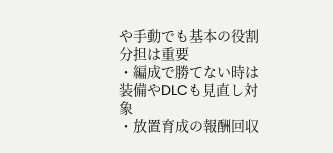や手動でも基本の役割分担は重要
・編成で勝てない時は装備やDLCも見直し対象
・放置育成の報酬回収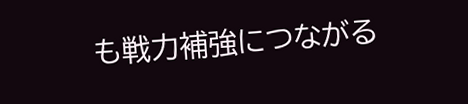も戦力補強につながる